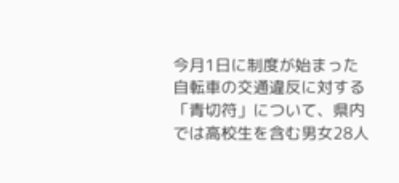今月1日に制度が始まった自転車の交通違反に対する「青切符」について、県内では高校生を含む男女28人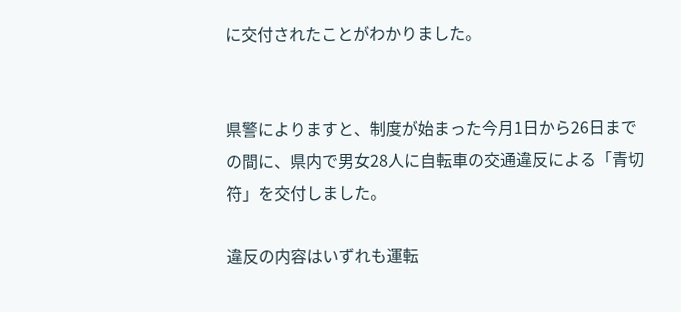に交付されたことがわかりました。


県警によりますと、制度が始まった今月1日から26日までの間に、県内で男女28人に自転車の交通違反による「青切符」を交付しました。

違反の内容はいずれも運転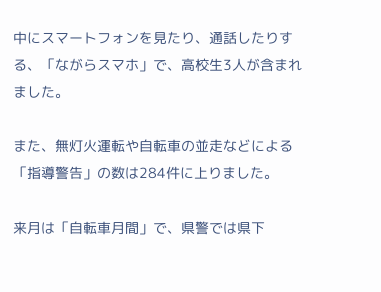中にスマートフォンを見たり、通話したりする、「ながらスマホ」で、高校生3人が含まれました。

また、無灯火運転や自転車の並走などによる「指導警告」の数は284件に上りました。

来月は「自転車月間」で、県警では県下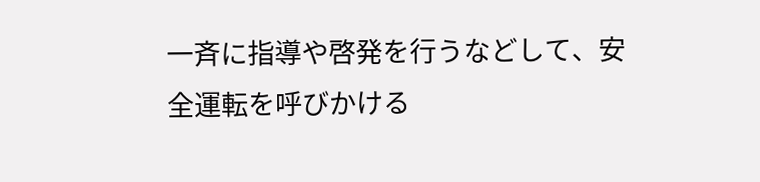一斉に指導や啓発を行うなどして、安全運転を呼びかける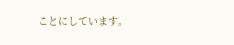ことにしています。